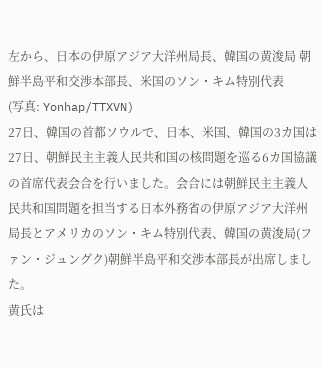左から、日本の伊原アジア大洋州局長、韓国の黄浚局 朝鮮半島平和交渉本部長、米国のソン・キム特別代表
(写真: Yonhap/TTXVN)
27日、韓国の首都ソウルで、日本、米国、韓国の3カ国は27日、朝鮮民主主義人民共和国の核問題を巡る6カ国協議の首席代表会合を行いました。会合には朝鮮民主主義人民共和国問題を担当する日本外務省の伊原アジア大洋州局長とアメリカのソン・キム特別代表、韓国の黄浚局(ファン・ジュングク)朝鮮半島平和交渉本部長が出席しました。
黄氏は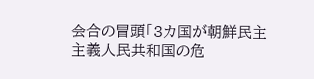会合の冒頭「3カ国が朝鮮民主主義人民共和国の危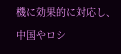機に効果的に対応し、中国やロシ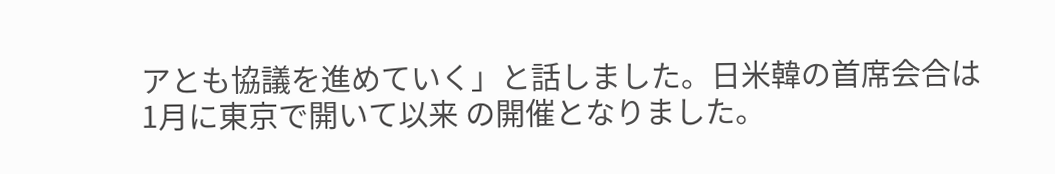アとも協議を進めていく」と話しました。日米韓の首席会合は1月に東京で開いて以来 の開催となりました。